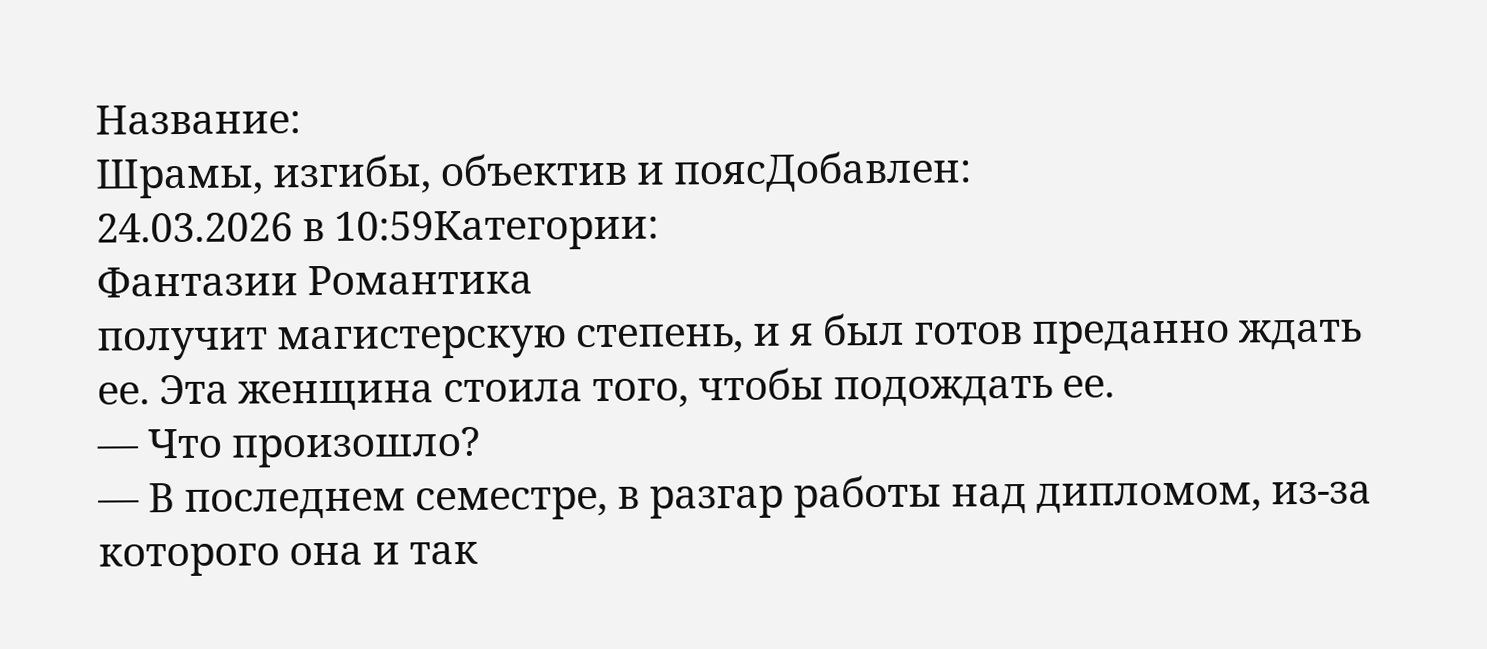Название:
Шрамы, изгибы, объектив и поясДобавлен:
24.03.2026 в 10:59Категории:
Фантазии Романтика
получит магистерскую степень, и я был готов преданно ждать ее. Эта женщина стоила того, чтобы подождать ее.
— Что произошло?
— В последнем семестре, в разгар работы над дипломом, из-за которого она и так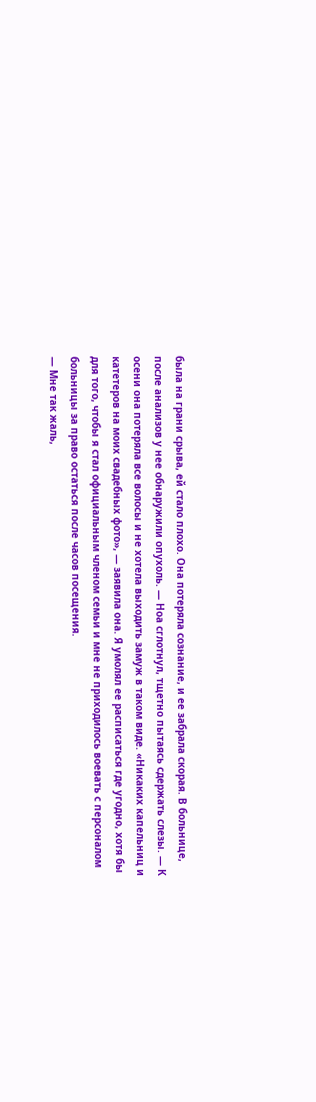была на грани срыва, ей стало плохо. Она потеряла сознание, и ее забрала скорая. В больнице, после анализов у нее обнаружили опухоль. — Ноа сглотнул, тщетно пытаясь сдержать слезы. — К осени она потеряла все волосы и не хотела выходить замуж в таком виде. «Никаких капельниц и катетеров на моих свадебных фото», — заявила она. Я умолял ее расписаться где угодно, хотя бы для того, чтобы я стал официальным членом семьи и мне не приходилось воевать с персоналом больницы за право остаться после часов посещения.
— Мне так жаль,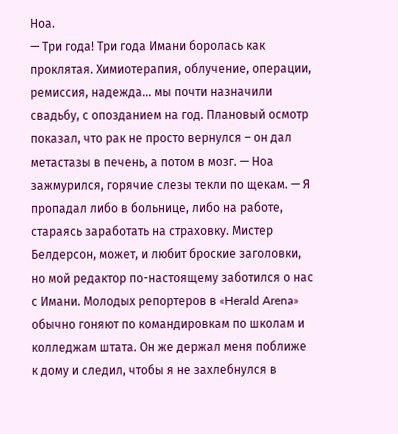Ноа.
— Три года! Три года Имани боролась как проклятая. Химиотерапия, облучение, операции, ремиссия, надежда… мы почти назначили свадьбу, с опозданием на год. Плановый осмотр показал, что рак не просто вернулся – он дал метастазы в печень, а потом в мозг. — Ноа зажмурился, горячие слезы текли по щекам. — Я пропадал либо в больнице, либо на работе, стараясь заработать на страховку. Мистер Белдерсон, может, и любит броские заголовки, но мой редактор по-настоящему заботился о нас с Имани. Молодых репортеров в «Herald Arena» обычно гоняют по командировкам по школам и колледжам штата. Он же держал меня поближе к дому и следил, чтобы я не захлебнулся в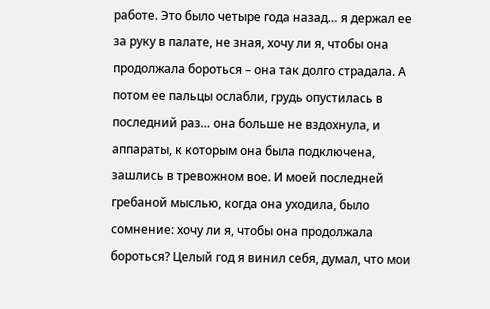работе. Это было четыре года назад… я держал ее за руку в палате, не зная, хочу ли я, чтобы она продолжала бороться – она так долго страдала. А потом ее пальцы ослабли, грудь опустилась в последний раз… она больше не вздохнула, и аппараты, к которым она была подключена, зашлись в тревожном вое. И моей последней гребаной мыслью, когда она уходила, было сомнение: хочу ли я, чтобы она продолжала бороться? Целый год я винил себя, думал, что мои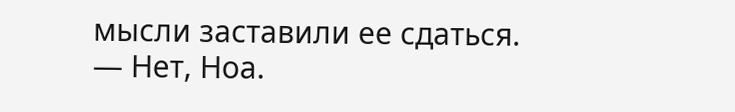мысли заставили ее сдаться.
— Нет, Ноа.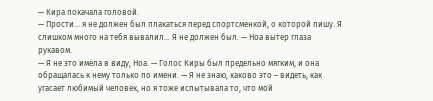— Кира покачала головой.
— Прости… я не должен был плакаться перед спортсменкой, о которой пишу. Я слишком много на тебя вывалил… Я не должен был. — Ноа вытер глаза рукавом.
— Я не это имела в виду, Ноа. — Голос Киры был предельно мягким, и она обращалась к нему только по имени. — Я не знаю, каково это – видеть, как угасает любимый человек, но я тоже испытывала то, что мой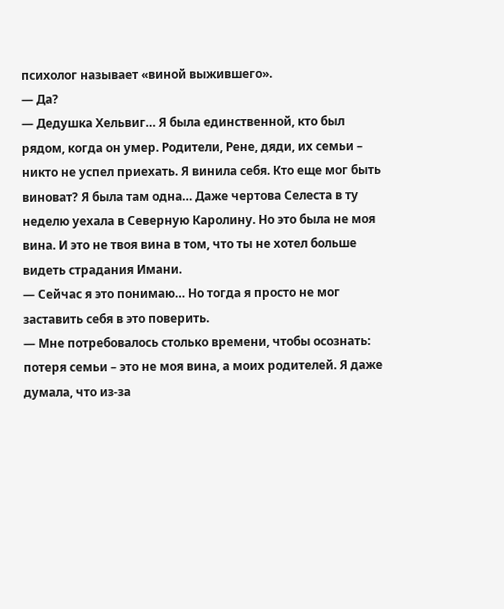психолог называет «виной выжившего».
— Да?
— Дедушка Хельвиг… Я была единственной, кто был рядом, когда он умер. Родители, Рене, дяди, их семьи – никто не успел приехать. Я винила себя. Кто еще мог быть виноват? Я была там одна… Даже чертова Селеста в ту неделю уехала в Северную Каролину. Но это была не моя вина. И это не твоя вина в том, что ты не хотел больше видеть страдания Имани.
— Сейчас я это понимаю… Но тогда я просто не мог заставить себя в это поверить.
— Мне потребовалось столько времени, чтобы осознать: потеря семьи – это не моя вина, а моих родителей. Я даже думала, что из-за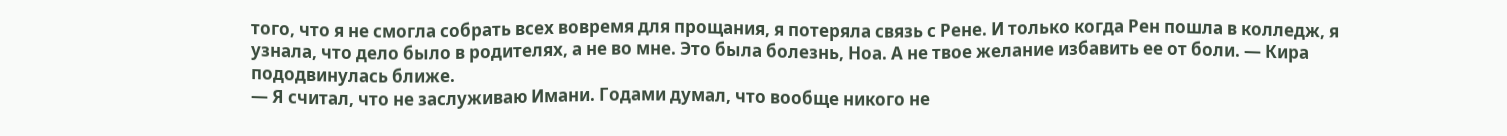того, что я не смогла собрать всех вовремя для прощания, я потеряла связь с Рене. И только когда Рен пошла в колледж, я узнала, что дело было в родителях, а не во мне. Это была болезнь, Ноа. А не твое желание избавить ее от боли. — Кира пододвинулась ближе.
— Я считал, что не заслуживаю Имани. Годами думал, что вообще никого не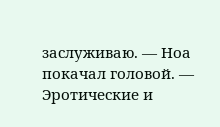заслуживаю. — Ноа покачал головой. —
Эротические и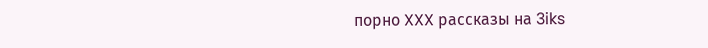порно XXX рассказы на 3iks